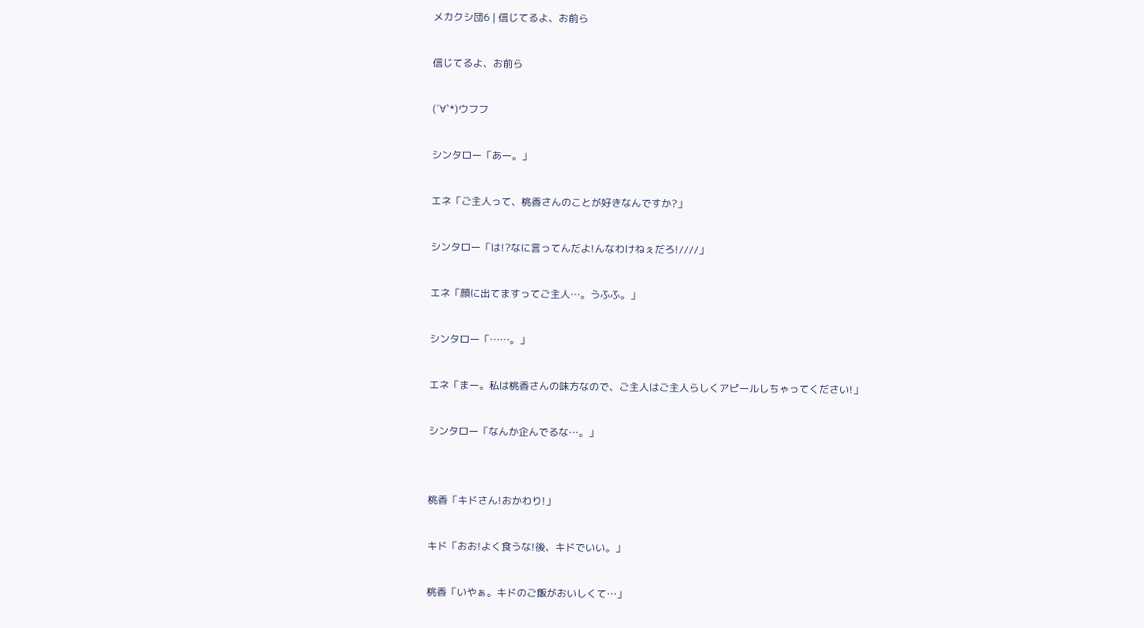メカクシ団6 | 信じてるよ、お前ら

信じてるよ、お前ら

(´∀`*)ウフフ

シンタロー「あー。」

エネ「ご主人って、桃香さんのことが好きなんですか?」

シンタロー「は!?なに言ってんだよ!んなわけねぇだろ!////」

エネ「顔に出てますってご主人…。うふふ。」

シンタロー「……。」

エネ「まー。私は桃香さんの味方なので、ご主人はご主人らしくアピールしちゃってください!」

シンタロー「なんか企んでるな…。」


桃香「キドさん!おかわり!」

キド「おお!よく食うな!後、キドでいい。」

桃香「いやぁ。キドのご飯がおいしくて…」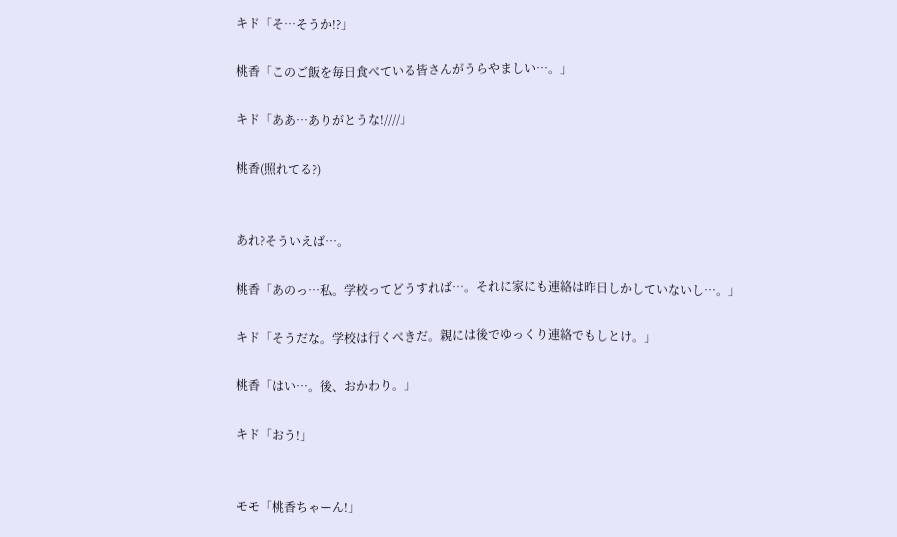キド「そ…そうか!?」

桃香「このご飯を毎日食べている皆さんがうらやましい…。」

キド「ああ…ありがとうな!////」

桃香(照れてる?)


あれ?そういえば…。

桃香「あのっ…私。学校ってどうすれば…。それに家にも連絡は昨日しかしていないし…。」

キド「そうだな。学校は行くべきだ。親には後でゆっくり連絡でもしとけ。」

桃香「はい…。後、おかわり。」

キド「おう!」


モモ「桃香ちゃーん!」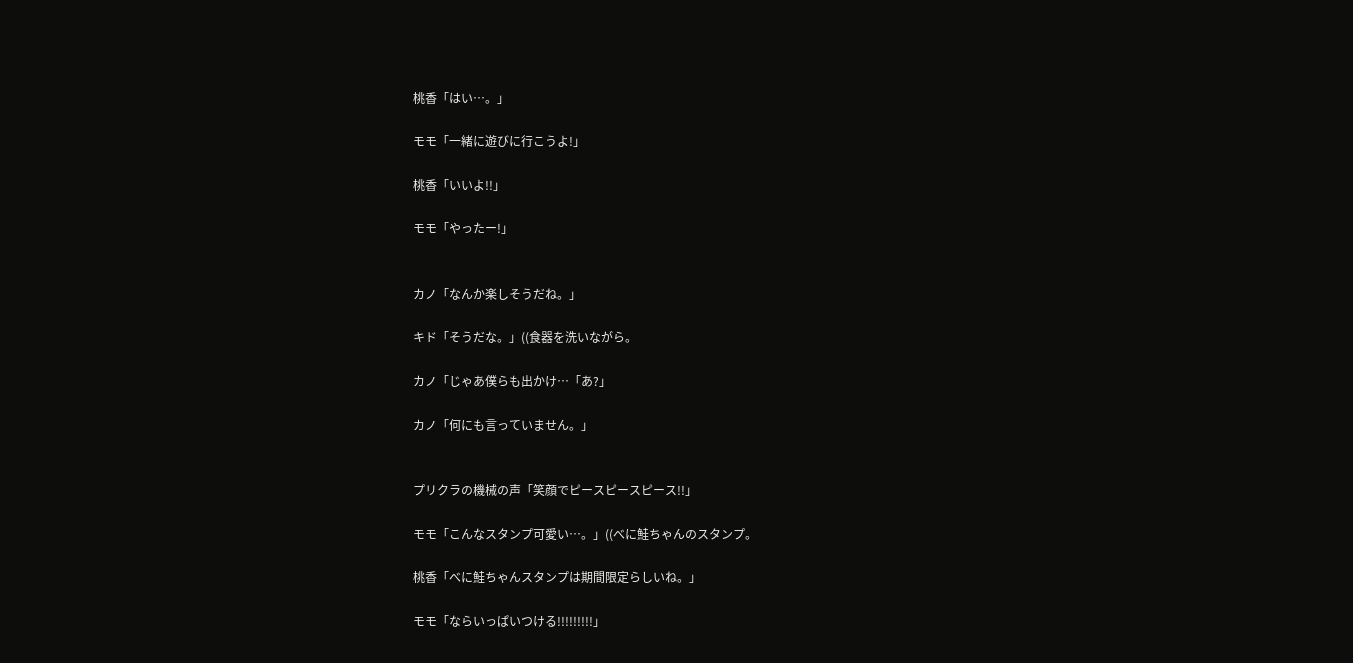桃香「はい…。」

モモ「一緒に遊びに行こうよ!」

桃香「いいよ!!」

モモ「やったー!」


カノ「なんか楽しそうだね。」

キド「そうだな。」((食器を洗いながら。

カノ「じゃあ僕らも出かけ…「あ?」

カノ「何にも言っていません。」


プリクラの機械の声「笑顔でピースピースピース!!」

モモ「こんなスタンプ可愛い…。」((べに鮭ちゃんのスタンプ。

桃香「べに鮭ちゃんスタンプは期間限定らしいね。」

モモ「ならいっぱいつける!!!!!!!!!」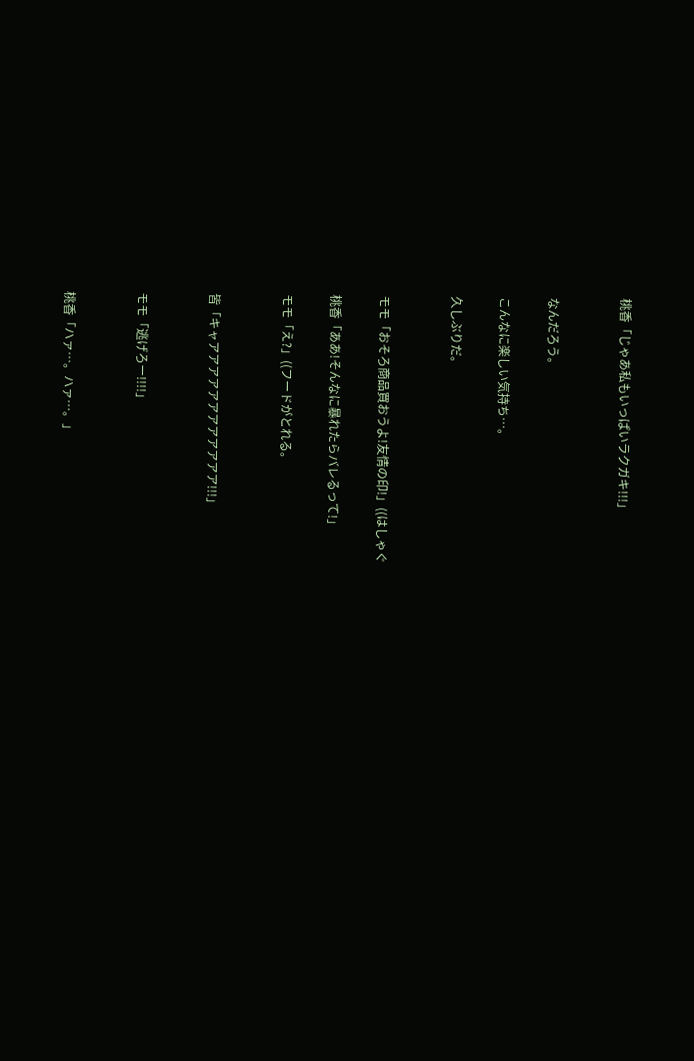桃香「じゃあ私もいっぱいラクガキ!!!」


なんだろう。

こんなに楽しい気持ち…。

久しぶりだ。


モモ「おそろ商品買おうよ!友情の印!」((はしゃぐ

桃香「ああ!そんなに暴れたらバレるって!」

モモ「え?」((フードがとれる。


皆「キャアアアアアアアアアアアア!!!」


モモ「逃げろー!!!!」


桃香「ハァ…。ハァ…。」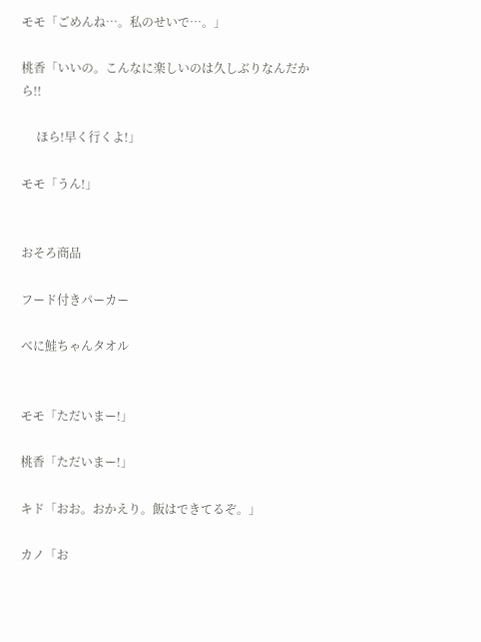モモ「ごめんね…。私のせいで…。」

桃香「いいの。こんなに楽しいのは久しぶりなんだから!!

     ほら!早く行くよ!」

モモ「うん!」


おそろ商品

フード付きパーカー

べに鮭ちゃんタオル


モモ「ただいまー!」

桃香「ただいまー!」

キド「おお。おかえり。飯はできてるぞ。」

カノ「お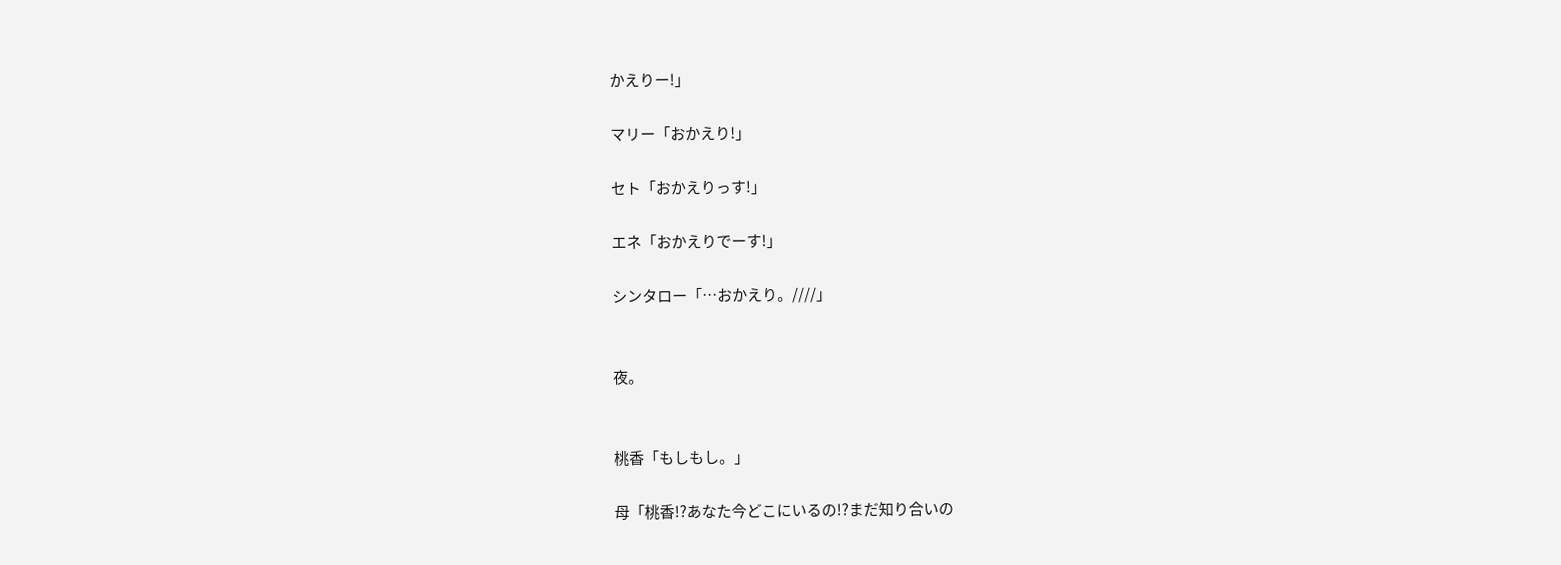かえりー!」

マリー「おかえり!」

セト「おかえりっす!」

エネ「おかえりでーす!」

シンタロー「…おかえり。////」


夜。


桃香「もしもし。」

母「桃香!?あなた今どこにいるの!?まだ知り合いの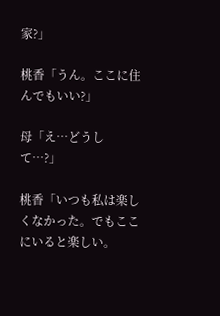家?」

桃香「うん。ここに住んでもいい?」

母「え…どうして…?」

桃香「いつも私は楽しくなかった。でもここにいると楽しい。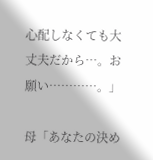心配しなくても大丈夫だから…。お願い…………。」

母「あなたの決め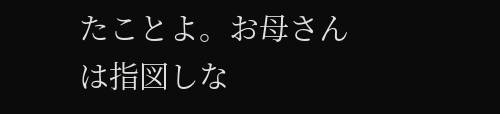たことよ。お母さんは指図しな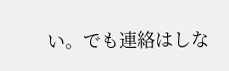い。でも連絡はしな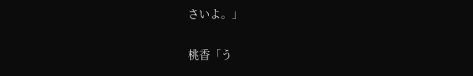さいよ。」

桃香「う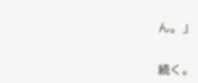ん。」


続く。